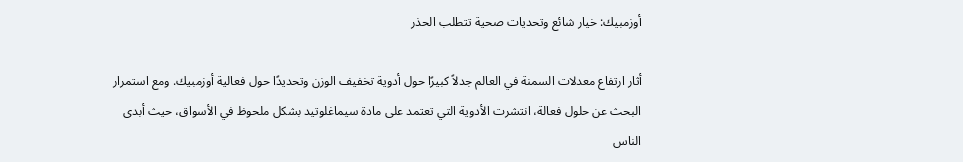أوزمبيك: خيار شائع وتحديات صحية تتطلب الحذر

أثار ارتفاع معدلات السمنة في العالم جدلاً كبيرًا حول أدوية تخفيف الوزن وتحديدًا حول فعالية أوزمبيك. ومع استمرار البحث عن حلول فعالة، انتشرت الأدوية التي تعتمد على مادة سيماغلوتيد بشكل ملحوظ في الأسواق، حيث أبدى الناس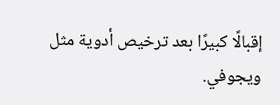إقبالًا كبيرًا بعد ترخيص أدوية مثل ويجوفي.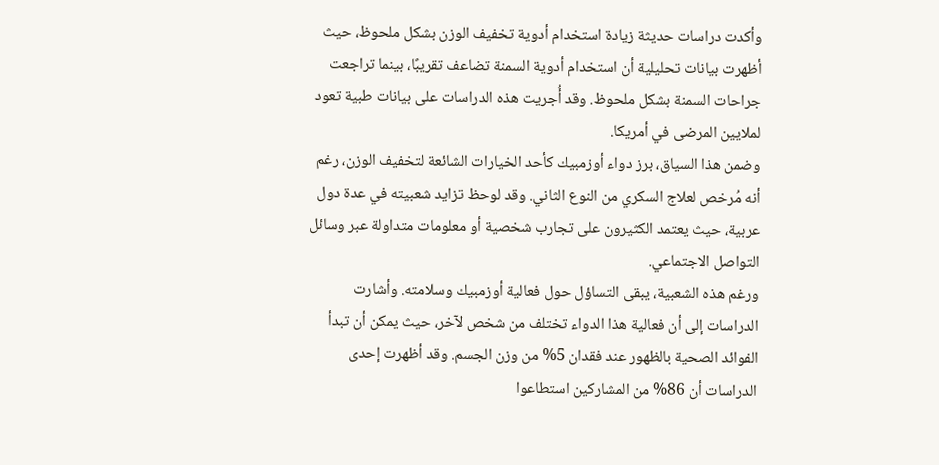وأكدت دراسات حديثة زيادة استخدام أدوية تخفيف الوزن بشكل ملحوظ، حيث أظهرت بيانات تحليلية أن استخدام أدوية السمنة تضاعف تقريبًا، بينما تراجعت جراحات السمنة بشكل ملحوظ. وقد أُجريت هذه الدراسات على بيانات طبية تعود لملايين المرضى في أمريكا.
وضمن هذا السياق، برز دواء أوزمبيك كأحد الخيارات الشائعة لتخفيف الوزن، رغم أنه مُرخص لعلاج السكري من النوع الثاني. وقد لوحظ تزايد شعبيته في عدة دول عربية، حيث يعتمد الكثيرون على تجارب شخصية أو معلومات متداولة عبر وسائل التواصل الاجتماعي.
ورغم هذه الشعبية، يبقى التساؤل حول فعالية أوزمبيك وسلامته. وأشارت الدراسات إلى أن فعالية هذا الدواء تختلف من شخص لآخر، حيث يمكن أن تبدأ الفوائد الصحية بالظهور عند فقدان 5% من وزن الجسم. وقد أظهرت إحدى الدراسات أن 86% من المشاركين استطاعوا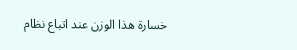خسارة هذا الوزن عند اتباع نظام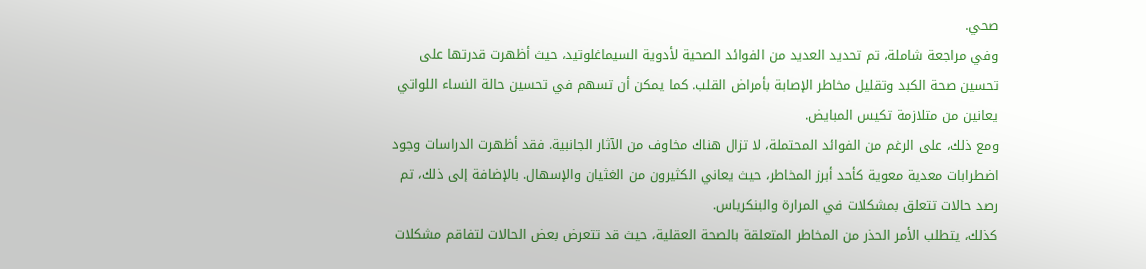صحي.
وفي مراجعة شاملة، تم تحديد العديد من الفوائد الصحية لأدوية السيماغلوتيد، حيث أظهرت قدرتها على تحسين صحة الكبد وتقليل مخاطر الإصابة بأمراض القلب. كما يمكن أن تسهم في تحسين حالة النساء اللواتي يعانين من متلازمة تكيس المبايض.
ومع ذلك، على الرغم من الفوائد المحتملة، لا تزال هناك مخاوف من الآثار الجانبية. فقد أظهرت الدراسات وجود اضطرابات معدية معوية كأحد أبرز المخاطر، حيث يعاني الكثيرون من الغثيان والإسهال. بالإضافة إلى ذلك، تم رصد حالات تتعلق بمشكلات في المرارة والبنكرياس.
كذلك، يتطلب الأمر الحذر من المخاطر المتعلقة بالصحة العقلية، حيث قد تتعرض بعض الحالات لتفاقم مشكلات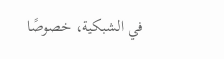في الشبكية، خصوصًا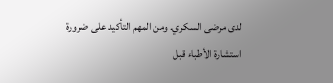لدى مرضى السكري. ومن المهم التأكيد على ضرورة استشارة الأطباء قبل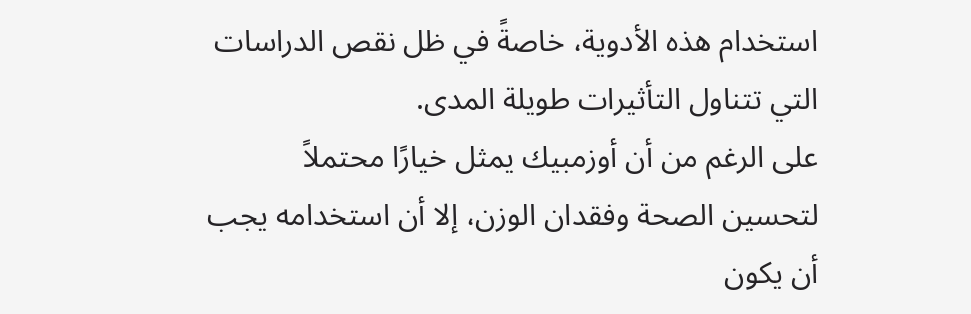استخدام هذه الأدوية، خاصةً في ظل نقص الدراسات التي تتناول التأثيرات طويلة المدى.
على الرغم من أن أوزمبيك يمثل خيارًا محتملاً لتحسين الصحة وفقدان الوزن، إلا أن استخدامه يجب أن يكون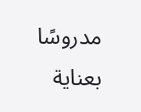مدروسًا بعناية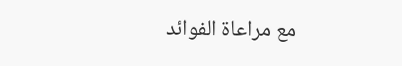مع مراعاة الفوائد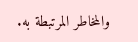والمخاطر المرتبطة به.